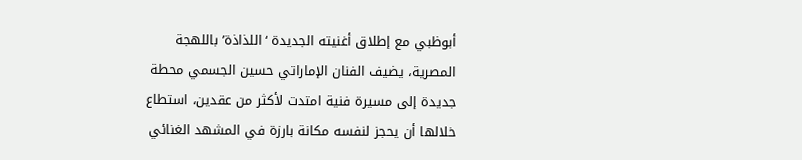أبوظبي مع إطلاق أغنيته الجديدة ‘اللذاذة’ باللهجة المصرية، يضيف الفنان الإماراتي حسين الجسمي محطة جديدة إلى مسيرة فنية امتدت لأكثر من عقدين، استطاع خلالها أن يحجز لنفسه مكانة بارزة في المشهد الغنائي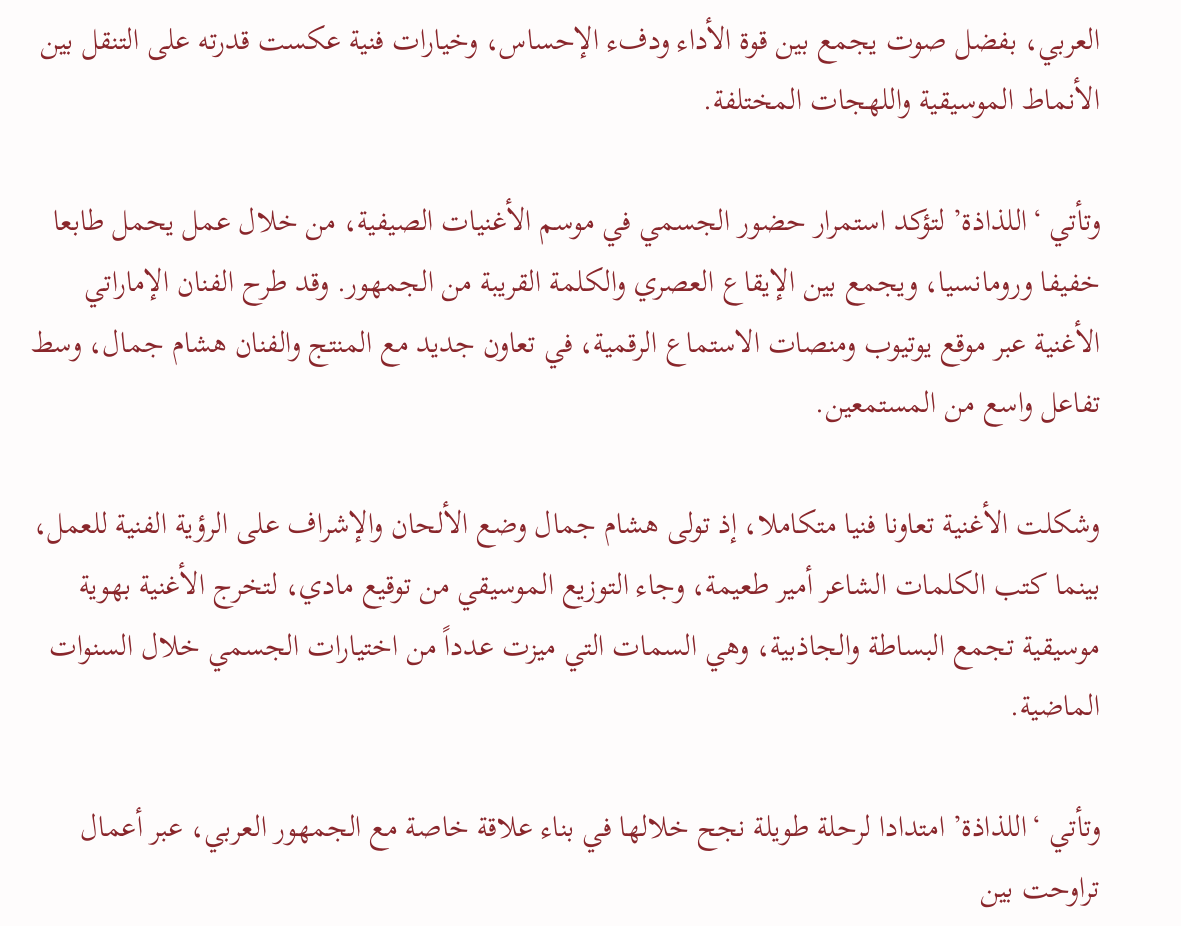العربي، بفضل صوت يجمع بين قوة الأداء ودفء الإحساس، وخيارات فنية عكست قدرته على التنقل بين الأنماط الموسيقية واللهجات المختلفة.

وتأتي ‘اللذاذة’ لتؤكد استمرار حضور الجسمي في موسم الأغنيات الصيفية، من خلال عمل يحمل طابعا خفيفا ورومانسيا، ويجمع بين الإيقاع العصري والكلمة القريبة من الجمهور. وقد طرح الفنان الإماراتي الأغنية عبر موقع يوتيوب ومنصات الاستماع الرقمية، في تعاون جديد مع المنتج والفنان هشام جمال، وسط تفاعل واسع من المستمعين.

وشكلت الأغنية تعاونا فنيا متكاملا، إذ تولى هشام جمال وضع الألحان والإشراف على الرؤية الفنية للعمل، بينما كتب الكلمات الشاعر أمير طعيمة، وجاء التوزيع الموسيقي من توقيع مادي، لتخرج الأغنية بهوية موسيقية تجمع البساطة والجاذبية، وهي السمات التي ميزت عدداً من اختيارات الجسمي خلال السنوات الماضية.

وتأتي ‘اللذاذة’ امتدادا لرحلة طويلة نجح خلالها في بناء علاقة خاصة مع الجمهور العربي، عبر أعمال تراوحت بين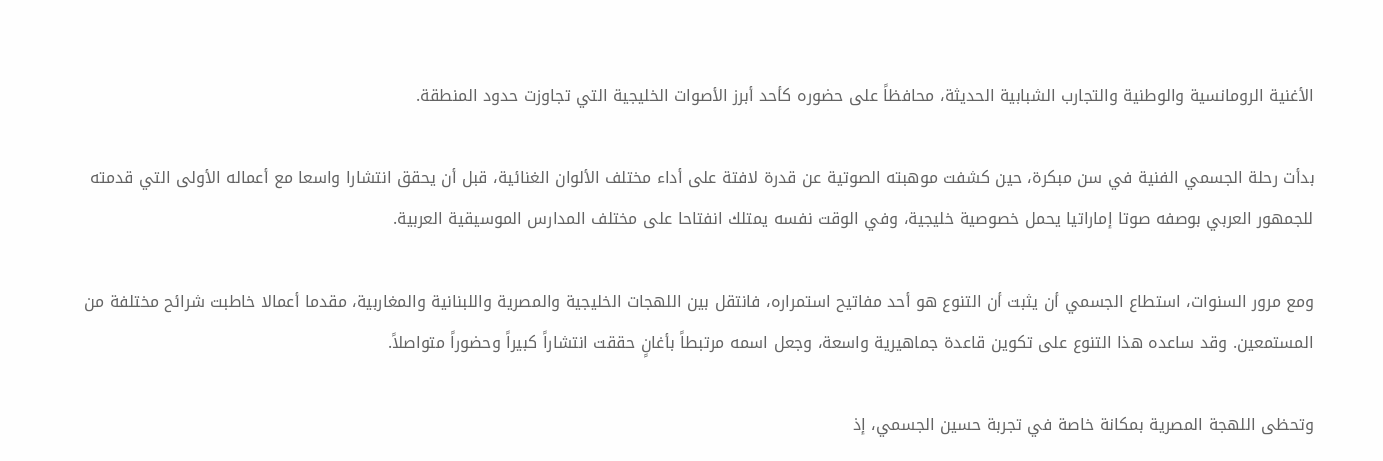الأغنية الرومانسية والوطنية والتجارب الشبابية الحديثة، محافظاً على حضوره كأحد أبرز الأصوات الخليجية التي تجاوزت حدود المنطقة.

بدأت رحلة الجسمي الفنية في سن مبكرة، حين كشفت موهبته الصوتية عن قدرة لافتة على أداء مختلف الألوان الغنائية، قبل أن يحقق انتشارا واسعا مع أعماله الأولى التي قدمته للجمهور العربي بوصفه صوتا إماراتيا يحمل خصوصية خليجية، وفي الوقت نفسه يمتلك انفتاحا على مختلف المدارس الموسيقية العربية.

ومع مرور السنوات، استطاع الجسمي أن يثبت أن التنوع هو أحد مفاتيح استمراره، فانتقل بين اللهجات الخليجية والمصرية واللبنانية والمغاربية، مقدما أعمالا خاطبت شرائح مختلفة من المستمعين. وقد ساعده هذا التنوع على تكوين قاعدة جماهيرية واسعة، وجعل اسمه مرتبطاً بأغانٍ حققت انتشاراً كبيراً وحضوراً متواصلاً.

وتحظى اللهجة المصرية بمكانة خاصة في تجربة حسين الجسمي، إذ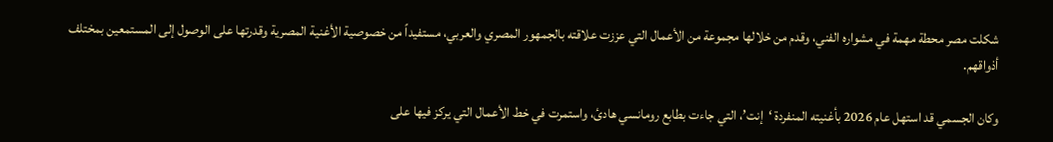شكلت مصر محطة مهمة في مشواره الفني، وقدم من خلالها مجموعة من الأعمال التي عززت علاقته بالجمهور المصري والعربي، مستفيداً من خصوصية الأغنية المصرية وقدرتها على الوصول إلى المستمعين بمختلف أذواقهم.

وكان الجسمي قد استهل عام 2026 بأغنيته المنفردة ‘إنت’، التي جاءت بطابع رومانسي هادئ، واستمرت في خط الأعمال التي يركز فيها على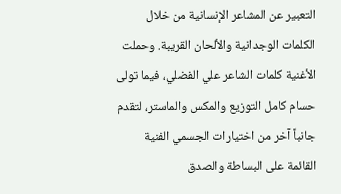التعبير عن المشاعر الإنسانية من خلال الكلمات الوجدانية والألحان القريبة. وحملت الأغنية كلمات الشاعر علي الفضلي، فيما تولى حسام كامل التوزيع والمكس والماستر، لتقدم جانباً آخر من اختيارات الجسمي الفنية القائمة على البساطة والصدق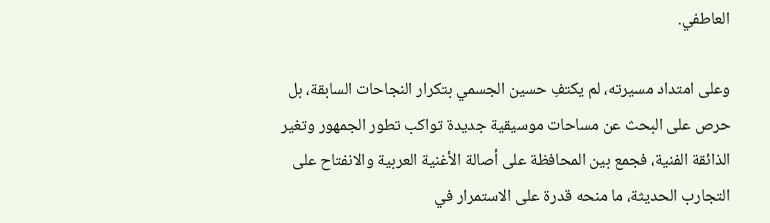العاطفي.

وعلى امتداد مسيرته، لم يكتفِ حسين الجسمي بتكرار النجاحات السابقة، بل حرص على البحث عن مساحات موسيقية جديدة تواكب تطور الجمهور وتغير الذائقة الفنية، فجمع بين المحافظة على أصالة الأغنية العربية والانفتاح على التجارب الحديثة، ما منحه قدرة على الاستمرار في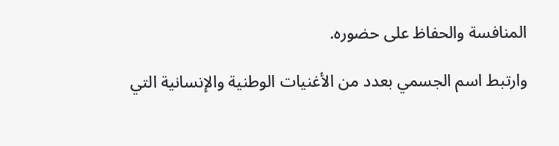المنافسة والحفاظ على حضوره.

وارتبط اسم الجسمي بعدد من الأغنيات الوطنية والإنسانية التي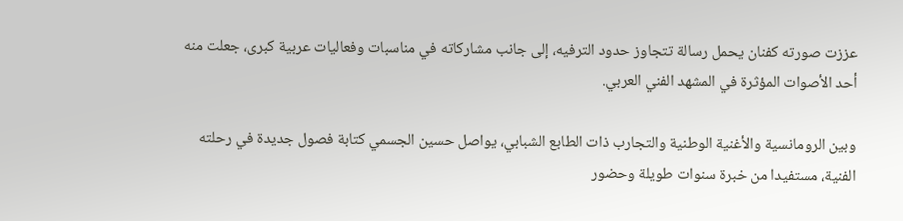عززت صورته كفنان يحمل رسالة تتجاوز حدود الترفيه، إلى جانب مشاركاته في مناسبات وفعاليات عربية كبرى، جعلت منه أحد الأصوات المؤثرة في المشهد الفني العربي.

وبين الرومانسية والأغنية الوطنية والتجارب ذات الطابع الشبابي، يواصل حسين الجسمي كتابة فصول جديدة في رحلته الفنية، مستفيدا من خبرة سنوات طويلة وحضور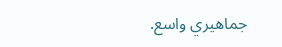جماهيري واسع.